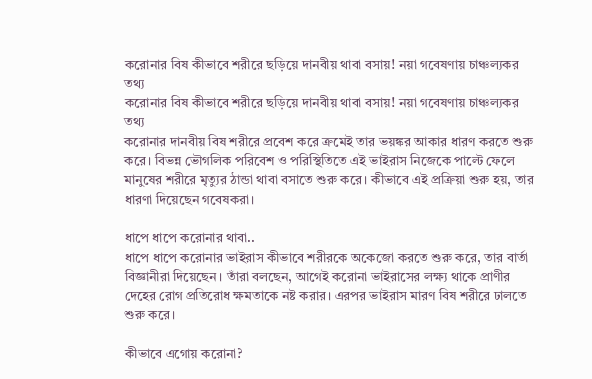করোনার বিষ কীভাবে শরীরে ছড়িয়ে দানবীয় থাবা বসায়! নয়া গবেষণায় চাঞ্চল্যকর তথ্য
করোনার বিষ কীভাবে শরীরে ছড়িয়ে দানবীয় থাবা বসায়! নয়া গবেষণায় চাঞ্চল্যকর তথ্য
করোনার দানবীয় বিষ শরীরে প্রবেশ করে ক্রমেই তার ভয়ঙ্কর আকার ধারণ করতে শুরু করে। বিভন্ন ভৌগলিক পরিবেশ ও পরিস্থিতিতে এই ভাইরাস নিজেকে পাল্টে ফেলে মানুষের শরীরে মৃত্যুর ঠান্ডা থাবা বসাতে শুরু করে। কীভাবে এই প্রক্রিয়া শুরু হয়, তার ধারণা দিয়েছেন গবেষকরা।

ধাপে ধাপে করোনার থাবা..
ধাপে ধাপে করোনার ভাইরাস কীভাবে শরীরকে অকেজো করতে শুরু করে, তার বার্তা বিজ্ঞানীরা দিয়েছেন। তাঁরা বলছেন, আগেই করোনা ভাইরাসের লক্ষ্য থাকে প্রাণীর দেহের রোগ প্রতিরোধ ক্ষমতাকে নষ্ট করার। এরপর ভাইরাস মারণ বিষ শরীরে ঢালতে শুরু করে।

কীভাবে এগোয় করোনা?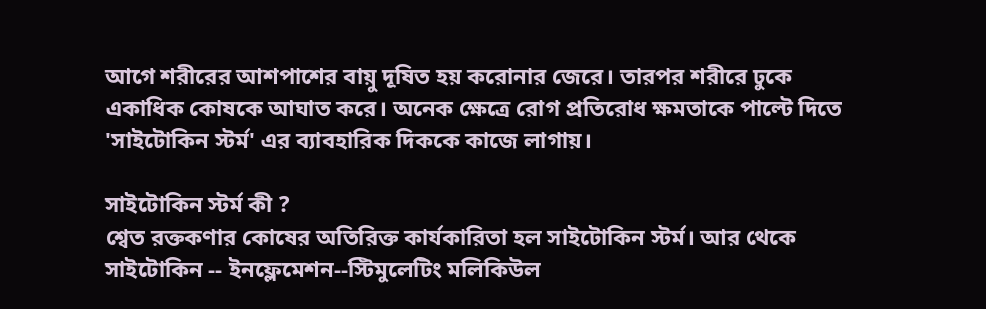আগে শরীরের আশপাশের বায়ু দূষিত হয় করোনার জেরে। তারপর শরীরে ঢুকে একাধিক কোষকে আঘাত করে। অনেক ক্ষেত্রে রোগ প্রতিরোধ ক্ষমতাকে পাল্টে দিতে 'সাইটোকিন স্টর্ম' এর ব্যাবহারিক দিককে কাজে লাগায়।

সাইটোকিন স্টর্ম কী ?
শ্বেত রক্তকণার কোষের অতিরিক্ত কার্যকারিতা হল সাইটোকিন স্টর্ম। আর থেকে সাইটোকিন -- ইনফ্লেমেশন--স্টিমুলেটিং মলিকিউল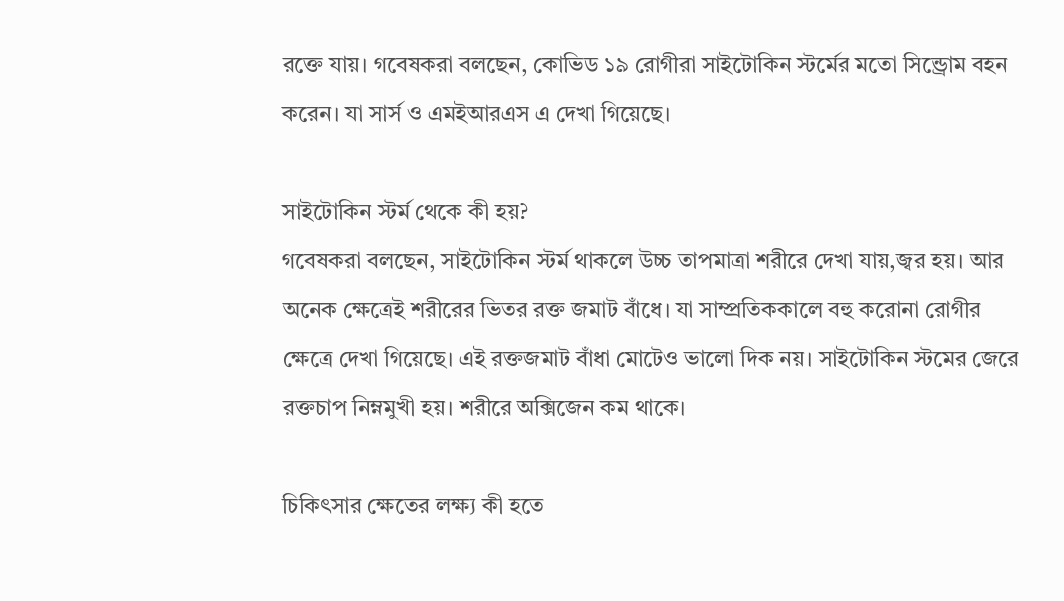রক্তে যায়। গবেষকরা বলছেন, কোভিড ১৯ রোগীরা সাইটোকিন স্টর্মের মতো সিন্ড্রোম বহন করেন। যা সার্স ও এমইআরএস এ দেখা গিয়েছে।

সাইটোকিন স্টর্ম থেকে কী হয়?
গবেষকরা বলছেন, সাইটোকিন স্টর্ম থাকলে উচ্চ তাপমাত্রা শরীরে দেখা যায়,জ্বর হয়। আর অনেক ক্ষেত্রেই শরীরের ভিতর রক্ত জমাট বাঁধে। যা সাম্প্রতিককালে বহু করোনা রোগীর ক্ষেত্রে দেখা গিয়েছে। এই রক্তজমাট বাঁধা মোটেও ভালো দিক নয়। সাইটোকিন স্টমের জেরে রক্তচাপ নিম্নমুখী হয়। শরীরে অক্সিজেন কম থাকে।

চিকিৎসার ক্ষেতের লক্ষ্য কী হতে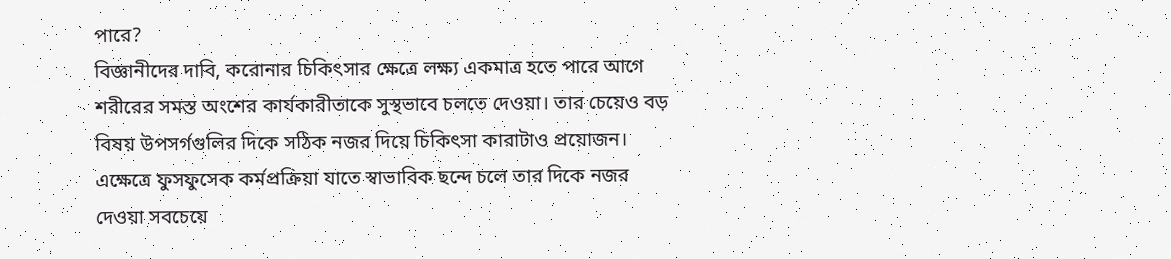পারে?
বিজ্ঞানীদের দাবি, করোনার চিকিৎসার ক্ষেত্রে লক্ষ্য একমাত্র হতে পারে আগে শরীরের সমস্ত অংশের কার্যকারীতাকে সুস্থভাবে চলতে দেওয়া। তার চেয়েও বড় বিষয় উপসর্গগুলির দিকে সঠিক নজর দিয়ে চিকিৎসা কারাটাও প্রয়োজন। এক্ষেত্রে ফুসফুসেক কর্মপ্রক্রিয়া যাতে স্বাভাবিক ছন্দে চলে তার দিকে নজর দেওয়া সবচেয়ে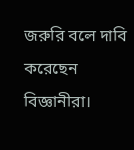জরুরি বলে দাবি করেছেন বিজ্ঞানীরা।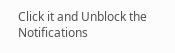Click it and Unblock the Notifications